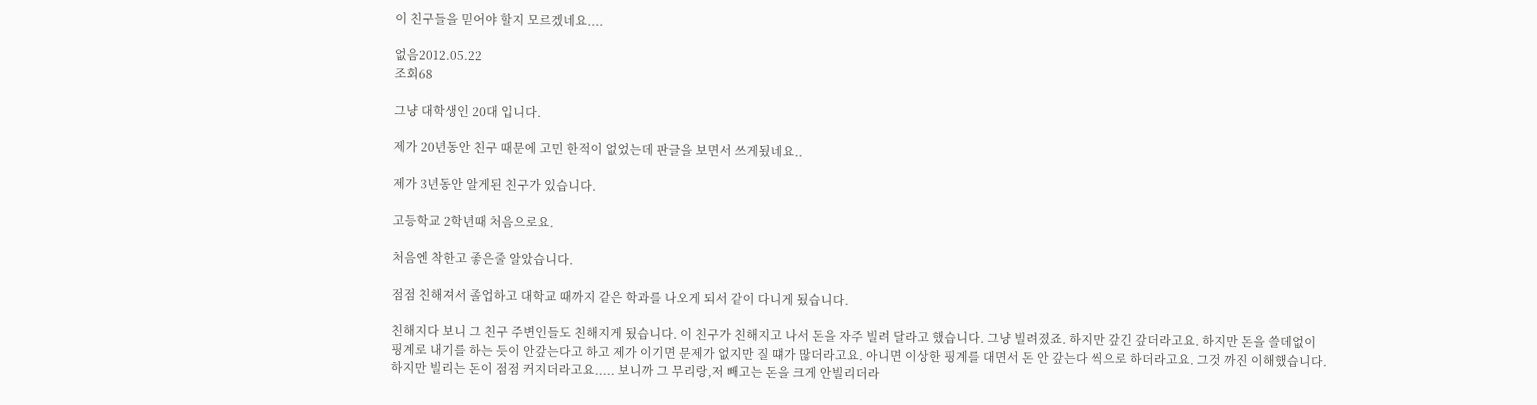이 친구들을 믿어야 할지 모르겠네요....

없음2012.05.22
조회68

그냥 대학생인 20대 입니다.

제가 20년동안 친구 때문에 고민 한적이 없었는데 판글을 보면서 쓰게됬네요..

제가 3년동안 알게된 친구가 있습니다.

고등학교 2학년때 처음으로요.

처음엔 착한고 좋은줄 알았습니다.

점점 친해져서 졸업하고 대학교 때까지 같은 학과를 나오게 되서 같이 다니게 됬습니다.

친해지다 보니 그 친구 주변인들도 친해지게 됬습니다. 이 친구가 친해지고 나서 돈을 자주 빌려 달라고 했습니다. 그냥 빌려졌죠. 하지만 갚긴 갚더라고요. 하지만 돈을 쓸데없이 핑계로 내기를 하는 듯이 안갚는다고 하고 제가 이기면 문제가 없지만 질 떄가 많더라고요. 아니면 이상한 핑계를 대면서 돈 안 갚는다 씩으로 하더라고요. 그것 까진 이해했습니다. 하지만 빌리는 돈이 점점 커지더라고요..... 보니까 그 무리랑,저 빼고는 돈을 크게 안빌리더라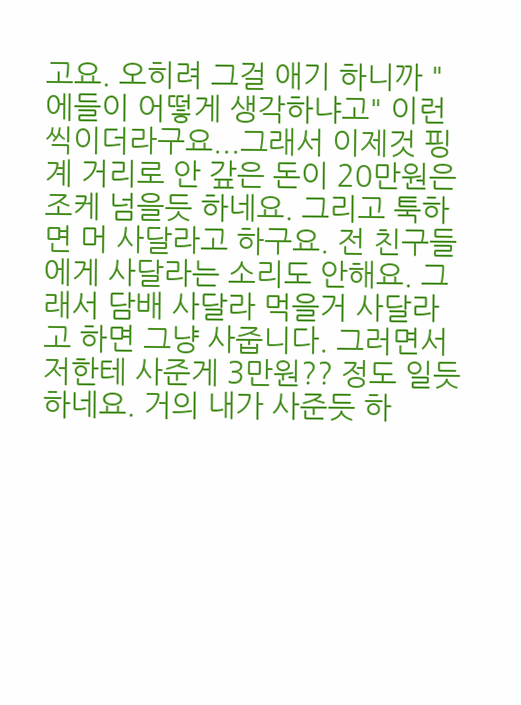고요. 오히려 그걸 애기 하니까 "에들이 어떻게 생각하냐고" 이런 씩이더라구요...그래서 이제것 핑계 거리로 안 갚은 돈이 20만원은 조케 넘을듯 하네요. 그리고 툭하면 머 사달라고 하구요. 전 친구들에게 사달라는 소리도 안해요. 그래서 담배 사달라 먹을거 사달라고 하면 그냥 사줍니다. 그러면서 저한테 사준게 3만원?? 정도 일듯 하네요. 거의 내가 사준듯 하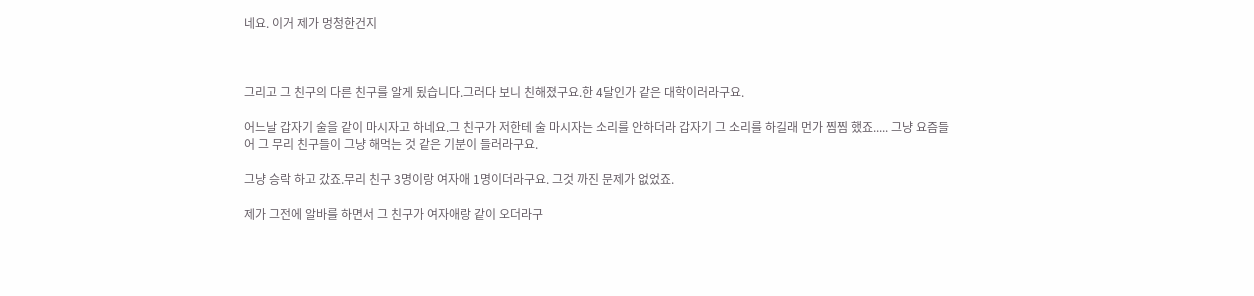네요. 이거 제가 멍청한건지



그리고 그 친구의 다른 친구를 알게 됬습니다.그러다 보니 친해졌구요.한 4달인가 같은 대학이러라구요.

어느날 갑자기 술을 같이 마시자고 하네요.그 친구가 저한테 술 마시자는 소리를 안하더라 갑자기 그 소리를 하길래 먼가 찜찜 했죠..... 그냥 요즘들어 그 무리 친구들이 그냥 해먹는 것 같은 기분이 들러라구요.

그냥 승락 하고 갔죠.무리 친구 3명이랑 여자애 1명이더라구요. 그것 까진 문제가 없었죠.

제가 그전에 알바를 하면서 그 친구가 여자애랑 같이 오더라구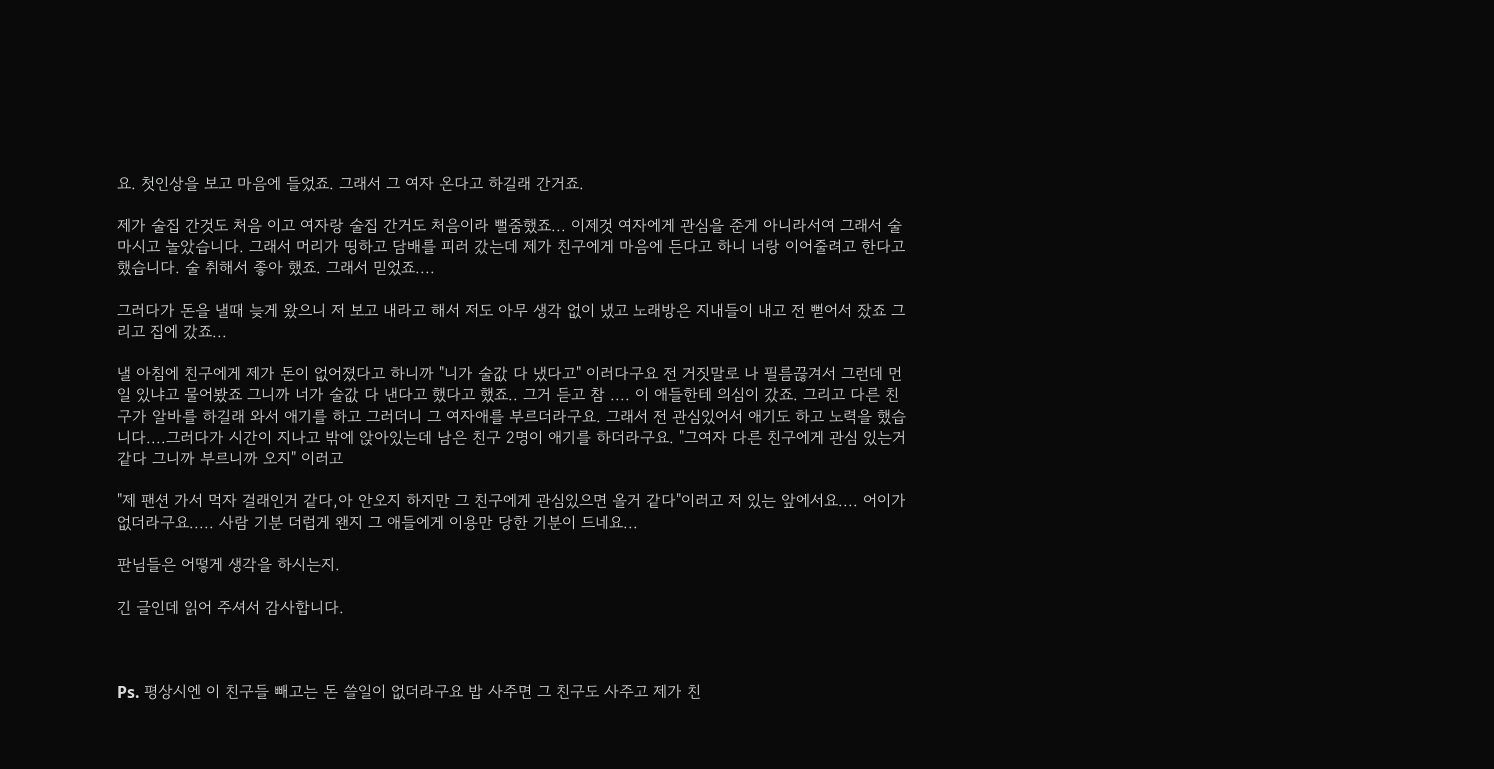요. 첫인상을 보고 마음에 들었죠. 그래서 그 여자 온다고 하길래 간거죠.

제가 술집 간것도 처음 이고 여자랑 술집 간거도 처음이라 뻘줌했죠... 이제것 여자에게 관심을 준게 아니라서여 그래서 술마시고 놀았습니다. 그래서 머리가 띵하고 담배를 피러 갔는데 제가 친구에게 마음에 든다고 하니 너랑 이어줄려고 한다고 했습니다. 술 취해서 좋아 했죠. 그래서 믿었죠....

그러다가 돈을 낼때 늦게 왔으니 저 보고 내라고 해서 저도 아무 생각 없이 냈고 노래방은 지내들이 내고 전 뻗어서 잤죠 그리고 집에 갔죠...

낼 아침에 친구에게 제가 돈이 없어졌다고 하니까 "니가 술값 다 냈다고" 이러다구요 전 거짓말로 나 필름끊겨서 그런데 먼 일 있냐고 물어봤죠 그니까 너가 술값 다 낸다고 했다고 했죠.. 그거 듣고 참 .... 이 애들한테 의심이 갔죠. 그리고 다른 친구가 알바를 하길래 와서 애기를 하고 그러더니 그 여자애를 부르더라구요. 그래서 전 관심있어서 애기도 하고 노력을 했습니다....그러다가 시간이 지나고 밖에 앉아있는데 남은 친구 2명이 애기를 하더라구요. "그여자 다른 친구에게 관심 있는거 같다 그니까 부르니까 오지" 이러고

"제 팬션 가서 먹자 걸래인거 같다,아 안오지 하지만 그 친구에게 관심있으면 올거 같다"이러고 저 있는 앞에서요.... 어이가 없더라구요..... 사람 기분 더럽게 왠지 그 애들에게 이용만 당한 기분이 드네요...

판님들은 어떻게 생각을 하시는지.

긴 글인데 읽어 주셔서 감사합니다.



Ps. 평상시엔 이 친구들 빼고는 돈 쓸일이 없더라구요 밥 사주면 그 친구도 사주고 제가 친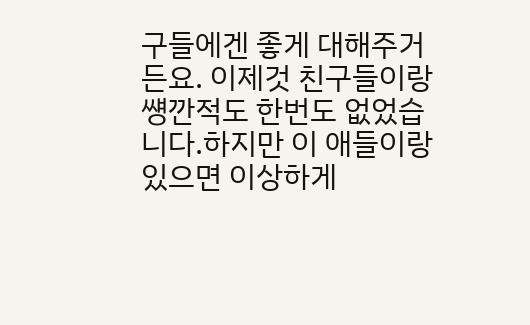구들에겐 좋게 대해주거든요. 이제것 친구들이랑 썡깐적도 한번도 없었습니다.하지만 이 애들이랑 있으면 이상하게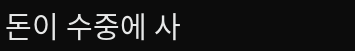돈이 수중에 사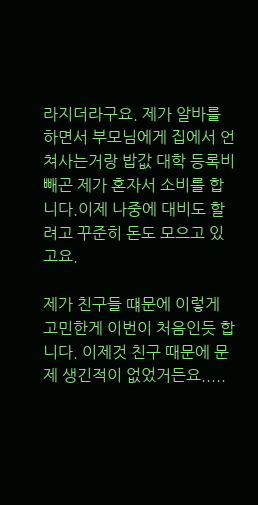라지더라구요. 제가 알바를 하면서 부모님에게 집에서 언쳐사는거랑 밥값 대학 등록비 빼곤 제가 혼자서 소비를 합니다.이제 나중에 대비도 할려고 꾸준히 돈도 모으고 있고요.

제가 친구들 떄문에 이렇게 고민한게 이번이 처음인듯 합니다. 이제것 친구 때문에 문제 생긴적이 없었거든요.....